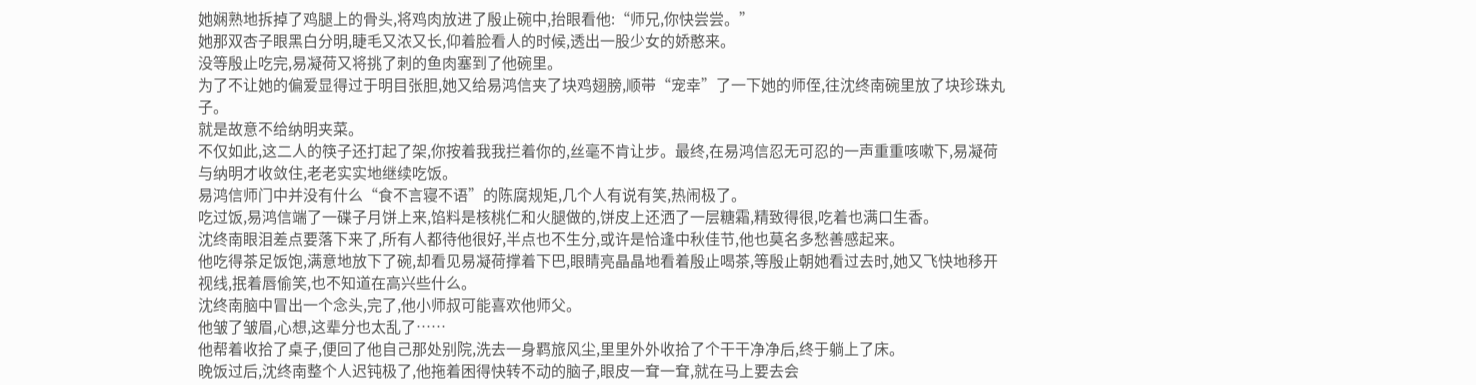她娴熟地拆掉了鸡腿上的骨头,将鸡肉放进了殷止碗中,抬眼看他:“师兄,你快尝尝。”
她那双杏子眼黑白分明,睫毛又浓又长,仰着脸看人的时候,透出一股少女的娇憨来。
没等殷止吃完,易凝荷又将挑了刺的鱼肉塞到了他碗里。
为了不让她的偏爱显得过于明目张胆,她又给易鸿信夹了块鸡翅膀,顺带“宠幸”了一下她的师侄,往沈终南碗里放了块珍珠丸子。
就是故意不给纳明夹菜。
不仅如此,这二人的筷子还打起了架,你按着我我拦着你的,丝毫不肯让步。最终,在易鸿信忍无可忍的一声重重咳嗽下,易凝荷与纳明才收敛住,老老实实地继续吃饭。
易鸿信师门中并没有什么“食不言寝不语”的陈腐规矩,几个人有说有笑,热闹极了。
吃过饭,易鸿信端了一碟子月饼上来,馅料是核桃仁和火腿做的,饼皮上还洒了一层糖霜,精致得很,吃着也满口生香。
沈终南眼泪差点要落下来了,所有人都待他很好,半点也不生分,或许是恰逢中秋佳节,他也莫名多愁善感起来。
他吃得茶足饭饱,满意地放下了碗,却看见易凝荷撑着下巴,眼睛亮晶晶地看着殷止喝茶,等殷止朝她看过去时,她又飞快地移开视线,抿着唇偷笑,也不知道在高兴些什么。
沈终南脑中冒出一个念头,完了,他小师叔可能喜欢他师父。
他皱了皱眉,心想,这辈分也太乱了……
他帮着收拾了桌子,便回了他自己那处别院,洗去一身羁旅风尘,里里外外收拾了个干干净净后,终于躺上了床。
晚饭过后,沈终南整个人迟钝极了,他拖着困得快转不动的脑子,眼皮一耷一耷,就在马上要去会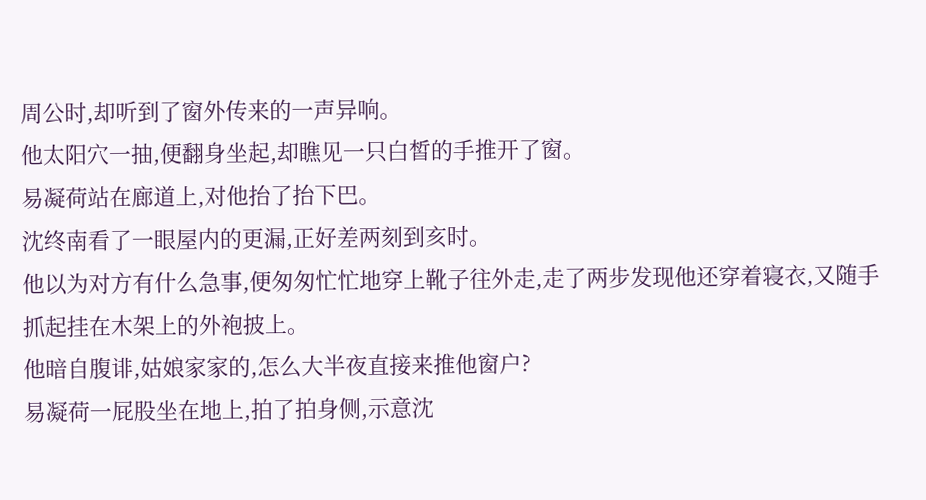周公时,却听到了窗外传来的一声异响。
他太阳穴一抽,便翻身坐起,却瞧见一只白皙的手推开了窗。
易凝荷站在廊道上,对他抬了抬下巴。
沈终南看了一眼屋内的更漏,正好差两刻到亥时。
他以为对方有什么急事,便匆匆忙忙地穿上靴子往外走,走了两步发现他还穿着寝衣,又随手抓起挂在木架上的外袍披上。
他暗自腹诽,姑娘家家的,怎么大半夜直接来推他窗户?
易凝荷一屁股坐在地上,拍了拍身侧,示意沈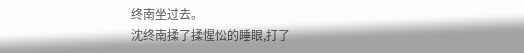终南坐过去。
沈终南揉了揉惺忪的睡眼,打了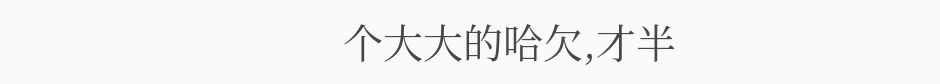个大大的哈欠,才半